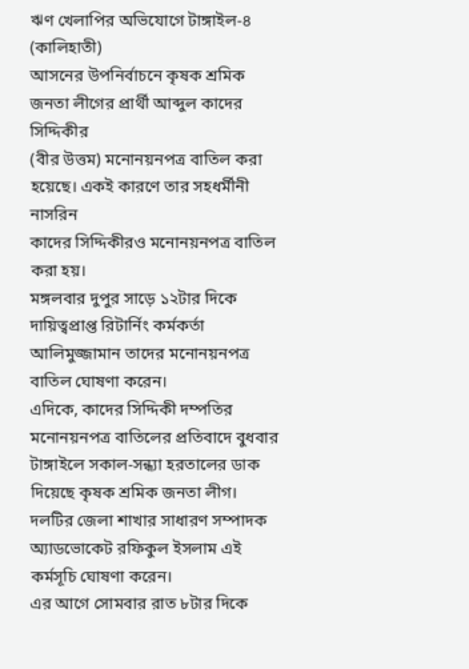ঋণ খেলাপির অভিযোগে টাঙ্গাইল-৪ (কালিহাতী)
আসনের উপনির্বাচনে কৃষক শ্রমিক জনতা লীগের প্রার্থী আব্দুল কাদের সিদ্দিকীর
(বীর উত্তম) মনোনয়নপত্র বাতিল করা হয়েছে। একই কারণে তার সহধর্মীনী নাসরিন
কাদের সিদ্দিকীরও মনোনয়নপত্র বাতিল করা হয়।
মঙ্গলবার দুপুর সাড়ে ১২টার দিকে দায়িত্বপ্রাপ্ত রিটার্নিং কর্মকর্তা আলিমুজ্জামান তাদের মনোনয়নপত্র বাতিল ঘোষণা করেন।
এদিকে, কাদের সিদ্দিকী দম্পতির মনোনয়নপত্র বাতিলের প্রতিবাদে বুধবার টাঙ্গাইলে সকাল-সন্ধ্যা হরতালের ডাক দিয়েছে কৃষক শ্রমিক জনতা লীগ।
দলটির জেলা শাখার সাধারণ সম্পাদক অ্যাডভোকেট রফিকুল ইসলাম এই কর্মসূচি ঘোষণা করেন।
এর আগে সোমবার রাত ৮টার দিকে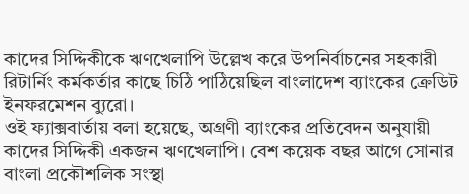কাদের সিদ্দিকীকে ঋণখেলাপি উল্লেখ করে উপনির্বাচনের সহকারী রিটার্নিং কর্মকর্তার কাছে চিঠি পাঠিয়েছিল বাংলাদেশ ব্যাংকের ক্রেডিট ইনফরমেশন ব্যুরো।
ওই ফ্যাক্সবার্তায় বলা হয়েছে, অগ্রণী ব্যাংকের প্রতিবেদন অনুযায়ী কাদের সিদ্দিকী একজন ঋণখেলাপি। বেশ কয়েক বছর আগে সোনার বাংলা প্রকৌশলিক সংস্থা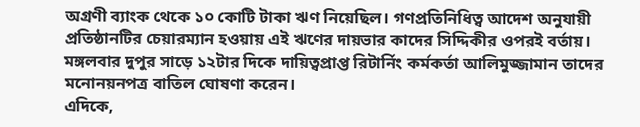অগ্রণী ব্যাংক থেকে ১০ কোটি টাকা ঋণ নিয়েছিল। গণপ্রতিনিধিত্ব আদেশ অনুযায়ী প্রতিষ্ঠানটির চেয়ারম্যান হওয়ায় এই ঋণের দায়ভার কাদের সিদ্দিকীর ওপরই বর্তায়।
মঙ্গলবার দুপুর সাড়ে ১২টার দিকে দায়িত্বপ্রাপ্ত রিটার্নিং কর্মকর্তা আলিমুজ্জামান তাদের মনোনয়নপত্র বাতিল ঘোষণা করেন।
এদিকে,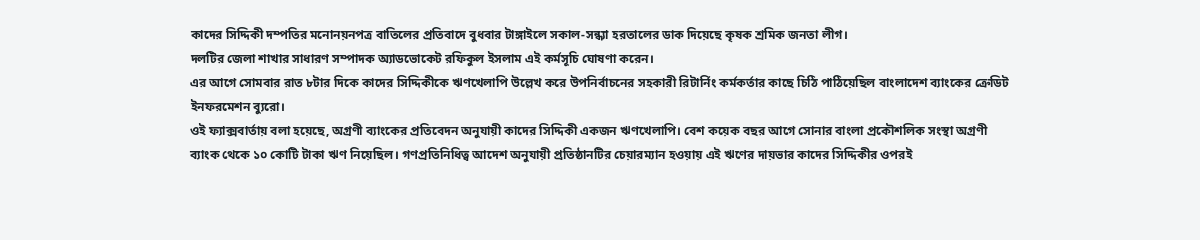কাদের সিদ্দিকী দম্পতির মনোনয়নপত্র বাতিলের প্রতিবাদে বুধবার টাঙ্গাইলে সকাল-সন্ধ্যা হরতালের ডাক দিয়েছে কৃষক শ্রমিক জনতা লীগ।
দলটির জেলা শাখার সাধারণ সম্পাদক অ্যাডভোকেট রফিকুল ইসলাম এই কর্মসূচি ঘোষণা করেন।
এর আগে সোমবার রাত ৮টার দিকে কাদের সিদ্দিকীকে ঋণখেলাপি উল্লেখ করে উপনির্বাচনের সহকারী রিটার্নিং কর্মকর্তার কাছে চিঠি পাঠিয়েছিল বাংলাদেশ ব্যাংকের ক্রেডিট ইনফরমেশন ব্যুরো।
ওই ফ্যাক্সবার্তায় বলা হয়েছে, অগ্রণী ব্যাংকের প্রতিবেদন অনুযায়ী কাদের সিদ্দিকী একজন ঋণখেলাপি। বেশ কয়েক বছর আগে সোনার বাংলা প্রকৌশলিক সংস্থা অগ্রণী ব্যাংক থেকে ১০ কোটি টাকা ঋণ নিয়েছিল। গণপ্রতিনিধিত্ব আদেশ অনুযায়ী প্রতিষ্ঠানটির চেয়ারম্যান হওয়ায় এই ঋণের দায়ভার কাদের সিদ্দিকীর ওপরই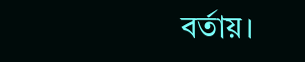বর্তায়।